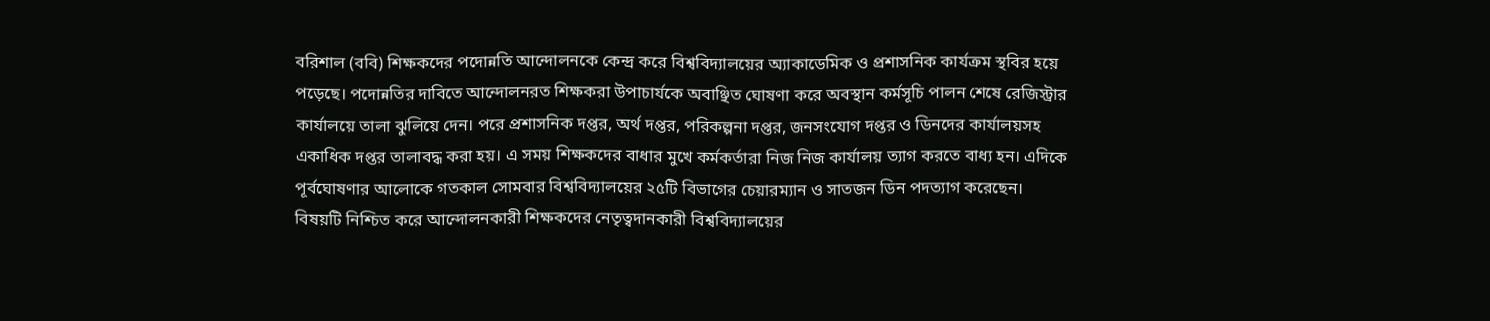বরিশাল (ববি) শিক্ষকদের পদোন্নতি আন্দোলনকে কেন্দ্র করে বিশ্ববিদ্যালয়ের অ্যাকাডেমিক ও প্রশাসনিক কার্যক্রম স্থবির হয়ে পড়েছে। পদোন্নতির দাবিতে আন্দোলনরত শিক্ষকরা উপাচার্যকে অবাঞ্ছিত ঘোষণা করে অবস্থান কর্মসূচি পালন শেষে রেজিস্ট্রার কার্যালয়ে তালা ঝুলিয়ে দেন। পরে প্রশাসনিক দপ্তর, অর্থ দপ্তর, পরিকল্পনা দপ্তর, জনসংযোগ দপ্তর ও ডিনদের কার্যালয়সহ একাধিক দপ্তর তালাবদ্ধ করা হয়। এ সময় শিক্ষকদের বাধার মুখে কর্মকর্তারা নিজ নিজ কার্যালয় ত্যাগ করতে বাধ্য হন। এদিকে পূর্বঘোষণার আলোকে গতকাল সোমবার বিশ্ববিদ্যালয়ের ২৫টি বিভাগের চেয়ারম্যান ও সাতজন ডিন পদত্যাগ করেছেন।
বিষয়টি নিশ্চিত করে আন্দোলনকারী শিক্ষকদের নেতৃত্বদানকারী বিশ্ববিদ্যালয়ের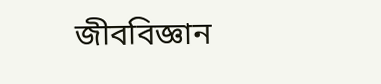জীববিজ্ঞান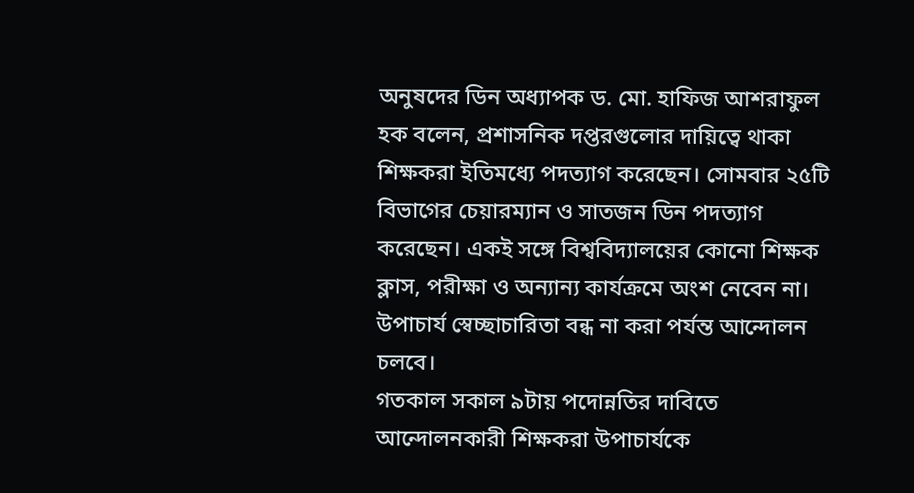অনুষদের ডিন অধ্যাপক ড. মো. হাফিজ আশরাফুল হক বলেন, প্রশাসনিক দপ্তরগুলোর দায়িত্বে থাকা শিক্ষকরা ইতিমধ্যে পদত্যাগ করেছেন। সোমবার ২৫টি বিভাগের চেয়ারম্যান ও সাতজন ডিন পদত্যাগ করেছেন। একই সঙ্গে বিশ্ববিদ্যালয়ের কোনো শিক্ষক ক্লাস, পরীক্ষা ও অন্যান্য কার্যক্রমে অংশ নেবেন না। উপাচার্য স্বেচ্ছাচারিতা বন্ধ না করা পর্যন্ত আন্দোলন চলবে।
গতকাল সকাল ৯টায় পদোন্নতির দাবিতে আন্দোলনকারী শিক্ষকরা উপাচার্যকে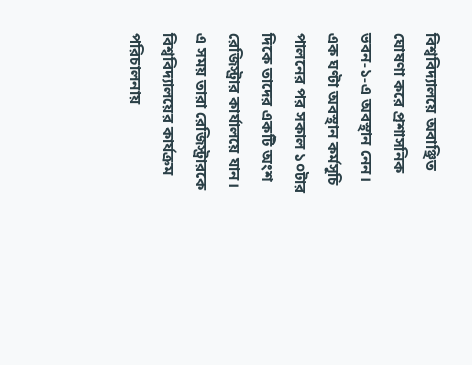বিশ্ববিদ্যালয়ে অবাঞ্ছিত ঘোষণা করে প্রশাসনিক ভবন-১-এ অবস্থান নেন। এক ঘণ্টা অবস্থান কর্মসূচি পালনের পর সকাল ১০টার দিকে তাদের একটি অংশ রেজিস্ট্রার কার্যালয়ে যান। এ সময় তারা রেজিস্ট্রারকে বিশ্ববিদ্যালয়ের কার্যক্রম পরিচালনায়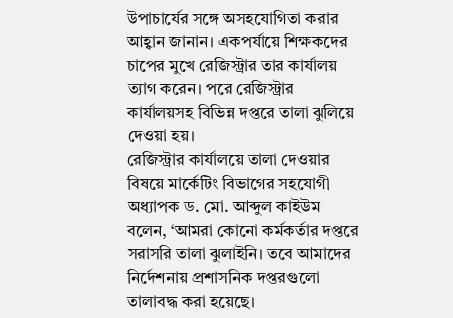উপাচার্যের সঙ্গে অসহযোগিতা করার আহ্বান জানান। একপর্যায়ে শিক্ষকদের চাপের মুখে রেজিস্ট্রার তার কার্যালয় ত্যাগ করেন। পরে রেজিস্ট্রার কার্যালয়সহ বিভিন্ন দপ্তরে তালা ঝুলিয়ে দেওয়া হয়।
রেজিস্ট্রার কার্যালয়ে তালা দেওয়ার বিষয়ে মার্কেটিং বিভাগের সহযোগী অধ্যাপক ড. মো. আব্দুল কাইউম বলেন, ‘আমরা কোনো কর্মকর্তার দপ্তরে সরাসরি তালা ঝুলাইনি। তবে আমাদের নির্দেশনায় প্রশাসনিক দপ্তরগুলো তালাবদ্ধ করা হয়েছে।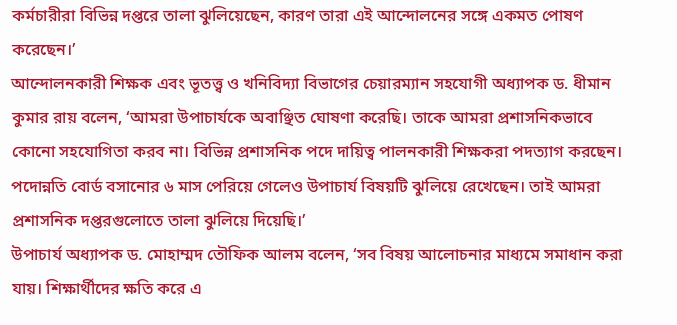কর্মচারীরা বিভিন্ন দপ্তরে তালা ঝুলিয়েছেন, কারণ তারা এই আন্দোলনের সঙ্গে একমত পোষণ করেছেন।’
আন্দোলনকারী শিক্ষক এবং ভূতত্ত্ব ও খনিবিদ্যা বিভাগের চেয়ারম্যান সহযোগী অধ্যাপক ড. ধীমান কুমার রায় বলেন, ‘আমরা উপাচার্যকে অবাঞ্ছিত ঘোষণা করেছি। তাকে আমরা প্রশাসনিকভাবে কোনো সহযোগিতা করব না। বিভিন্ন প্রশাসনিক পদে দায়িত্ব পালনকারী শিক্ষকরা পদত্যাগ করছেন। পদোন্নতি বোর্ড বসানোর ৬ মাস পেরিয়ে গেলেও উপাচার্য বিষয়টি ঝুলিয়ে রেখেছেন। তাই আমরা প্রশাসনিক দপ্তরগুলোতে তালা ঝুলিয়ে দিয়েছি।’
উপাচার্য অধ্যাপক ড. মোহাম্মদ তৌফিক আলম বলেন, ‘সব বিষয় আলোচনার মাধ্যমে সমাধান করা যায়। শিক্ষার্থীদের ক্ষতি করে এ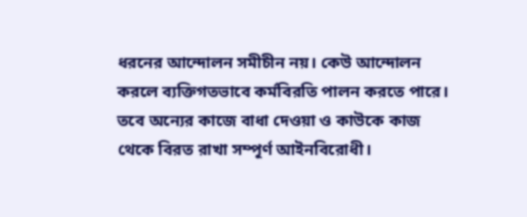ধরনের আন্দোলন সমীচীন নয়। কেউ আন্দোলন করলে ব্যক্তিগতভাবে কর্মবিরতি পালন করতে পারে। তবে অন্যের কাজে বাধা দেওয়া ও কাউকে কাজ থেকে বিরত রাখা সম্পূর্ণ আইনবিরোধী।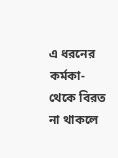এ ধরনের কর্মকা- থেকে বিরত না থাকলে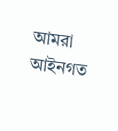আমরা আইনগত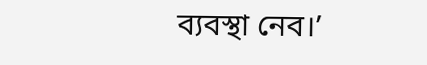ব্যবস্থা নেব।’